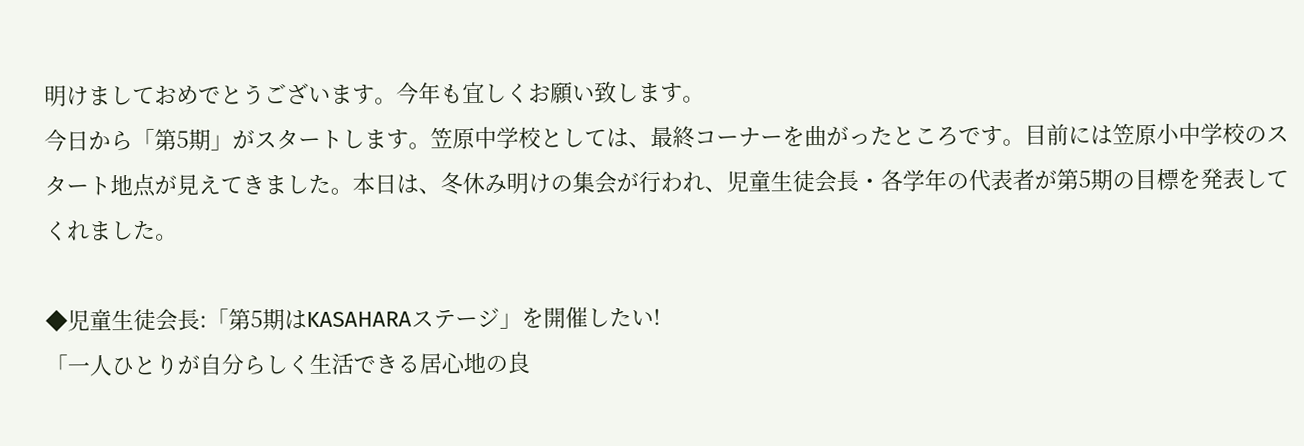明けましておめでとうございます。今年も宜しくお願い致します。
今日から「第5期」がスタートします。笠原中学校としては、最終コーナーを曲がったところです。目前には笠原小中学校のスタート地点が見えてきました。本日は、冬休み明けの集会が行われ、児童生徒会長・各学年の代表者が第5期の目標を発表してくれました。

◆児童生徒会長:「第5期はKASAHARAステージ」を開催したい!
「一人ひとりが自分らしく生活できる居心地の良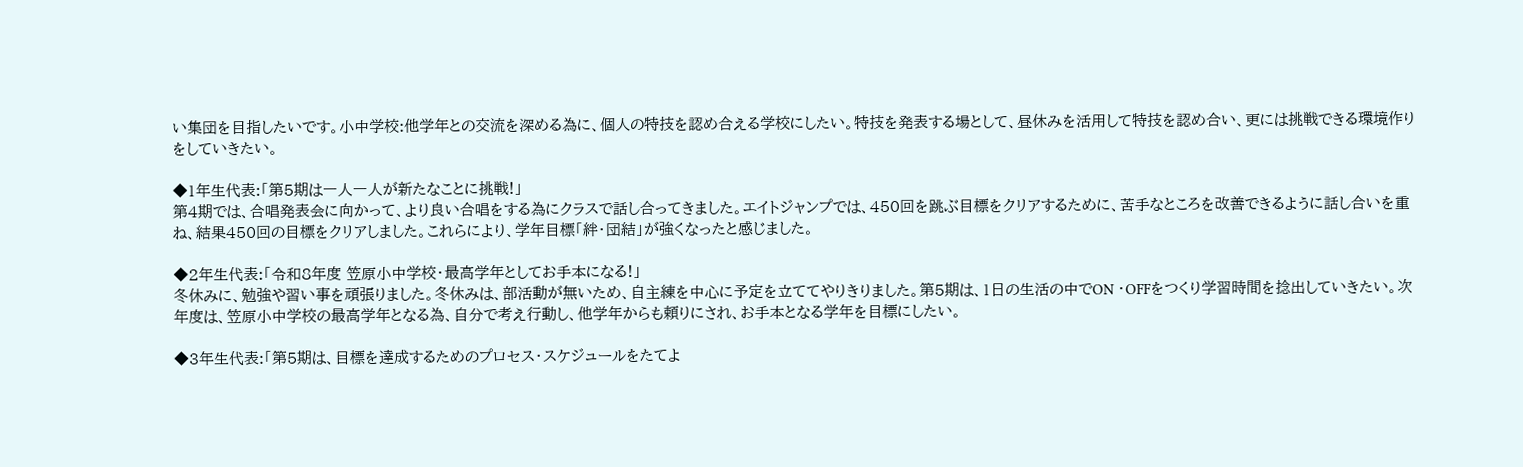い集団を目指したいです。小中学校:他学年との交流を深める為に、個人の特技を認め合える学校にしたい。特技を発表する場として、昼休みを活用して特技を認め合い、更には挑戦できる環境作りをしていきたい。

◆1年生代表:「第5期は一人一人が新たなことに挑戦!」
第4期では、合唱発表会に向かって、より良い合唱をする為にクラスで話し合ってきました。エイトジャンプでは、450回を跳ぶ目標をクリアするために、苦手なところを改善できるように話し合いを重ね、結果450回の目標をクリアしました。これらにより、学年目標「絆・団結」が強くなったと感じました。

◆2年生代表:「令和8年度 笠原小中学校・最高学年としてお手本になる!」
冬休みに、勉強や習い事を頑張りました。冬休みは、部活動が無いため、自主練を中心に予定を立ててやりきりました。第5期は、1日の生活の中でON ・OFFをつくり学習時間を捻出していきたい。次年度は、笠原小中学校の最高学年となる為、自分で考え行動し、他学年からも頼りにされ、お手本となる学年を目標にしたい。

◆3年生代表:「第5期は、目標を達成するためのプロセス・スケジュールをたてよ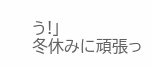う!」
冬休みに頑張っ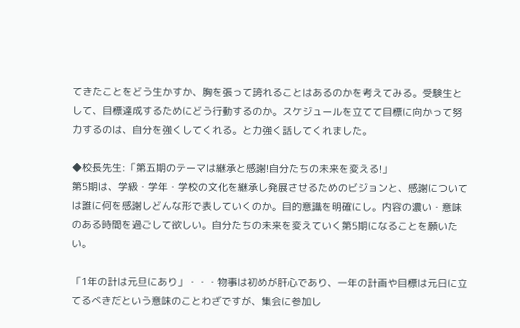てきたことをどう生かすか、胸を張って誇れることはあるのかを考えてみる。受験生として、目標達成するためにどう行動するのか。スケジュールを立てて目標に向かって努力するのは、自分を強くしてくれる。と力強く話してくれました。

◆校長先生:「第五期のテーマは継承と感謝!自分たちの未来を変える!」
第5期は、学級・学年・学校の文化を継承し発展させるためのビジョンと、感謝については誰に何を感謝しどんな形で表していくのか。目的意識を明確にし。内容の濃い・意味のある時間を過ごして欲しい。自分たちの未来を変えていく第5期になることを願いたい。

「1年の計は元旦にあり」・・・物事は初めが肝心であり、一年の計画や目標は元日に立てるべきだという意味のことわざですが、集会に参加し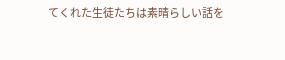てくれた生徒たちは素晴らしい話を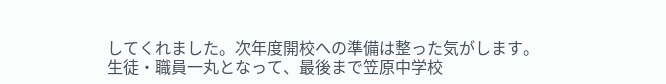してくれました。次年度開校への準備は整った気がします。生徒・職員一丸となって、最後まで笠原中学校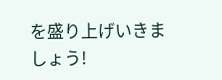を盛り上げいきましょう!